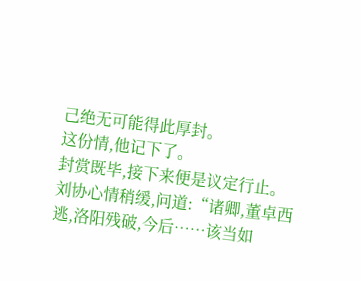己绝无可能得此厚封。
这份情,他记下了。
封赏既毕,接下来便是议定行止。
刘协心情稍缓,问道:“诸卿,董卓西逃,洛阳残破,今后……该当如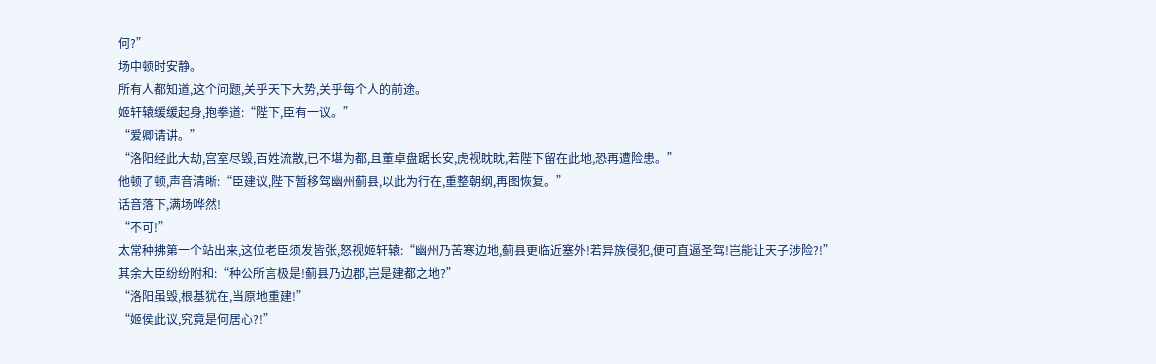何?”
场中顿时安静。
所有人都知道,这个问题,关乎天下大势,关乎每个人的前途。
姬轩辕缓缓起身,抱拳道:“陛下,臣有一议。”
“爱卿请讲。”
“洛阳经此大劫,宫室尽毁,百姓流散,已不堪为都,且董卓盘踞长安,虎视眈眈,若陛下留在此地,恐再遭险患。”
他顿了顿,声音清晰:“臣建议,陛下暂移驾幽州蓟县,以此为行在,重整朝纲,再图恢复。”
话音落下,满场哗然!
“不可!”
太常种拂第一个站出来,这位老臣须发皆张,怒视姬轩辕:“幽州乃苦寒边地,蓟县更临近塞外!若异族侵犯,便可直逼圣驾!岂能让天子涉险?!”
其余大臣纷纷附和:“种公所言极是!蓟县乃边郡,岂是建都之地?”
“洛阳虽毁,根基犹在,当原地重建!”
“姬侯此议,究竟是何居心?!”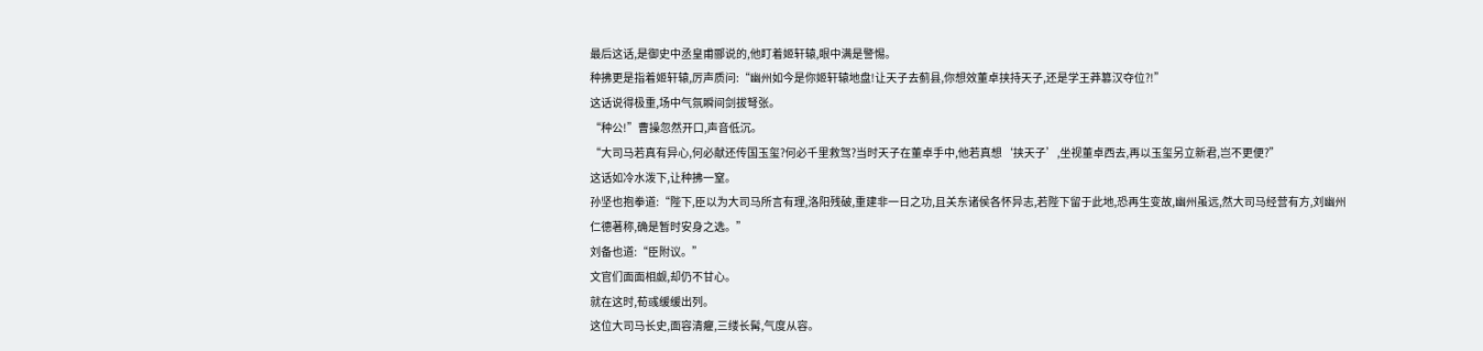最后这话,是御史中丞皇甫郦说的,他盯着姬轩辕,眼中满是警惕。
种拂更是指着姬轩辕,厉声质问:“幽州如今是你姬轩辕地盘!让天子去蓟县,你想效董卓挟持天子,还是学王莽篡汉夺位?!”
这话说得极重,场中气氛瞬间剑拔弩张。
“种公!”曹操忽然开口,声音低沉。
“大司马若真有异心,何必献还传国玉玺?何必千里救驾?当时天子在董卓手中,他若真想‘挟天子’,坐视董卓西去,再以玉玺另立新君,岂不更便?”
这话如冷水泼下,让种拂一窒。
孙坚也抱拳道:“陛下,臣以为大司马所言有理,洛阳残破,重建非一日之功,且关东诸侯各怀异志,若陛下留于此地,恐再生变故,幽州虽远,然大司马经营有方,刘幽州仁德著称,确是暂时安身之选。”
刘备也道:“臣附议。”
文官们面面相觑,却仍不甘心。
就在这时,荀彧缓缓出列。
这位大司马长史,面容清癯,三缕长髯,气度从容。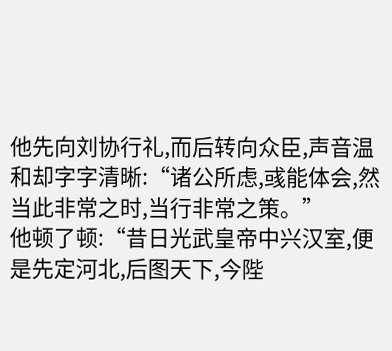他先向刘协行礼,而后转向众臣,声音温和却字字清晰:“诸公所虑,彧能体会,然当此非常之时,当行非常之策。”
他顿了顿:“昔日光武皇帝中兴汉室,便是先定河北,后图天下,今陛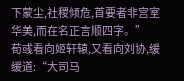下蒙尘,社稷倾危,首要者非宫室华美,而在名正言顺四字。”
荀彧看向姬轩辕,又看向刘协,缓缓道:“大司马